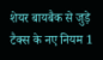शेयर बायबैक से जुड़े टैक्स के नए नियम 1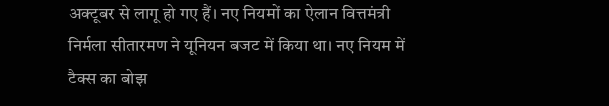अक्टूबर से लागू हो गए हैं। नए नियमों का ऐलान वित्तमंत्री निर्मला सीतारमण ने यूनियन बजट में किया था। नए नियम में टैक्स का बोझ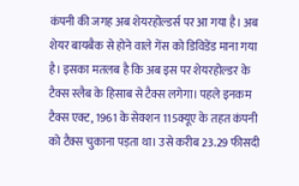कंपनी की जगह अब शेयरहोल्डर्स पर आ गया है। अब शेयर बायबैक से होने वाले गेंस को डिविडेंड माना गया है। इसका मतलब है कि अब इस पर शेयरहोल्डर के टैक्स स्लैब के हिसाब से टैक्स लगेगा। पहले इनकम टैक्स एक्ट, 1961 के सेक्शन 115क्यूए के तहत कंपनी को टैक्स चुकाना पड़ता था। उसे करीब 23.29 फीसदी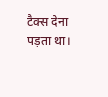टैक्स देना पड़ता था।